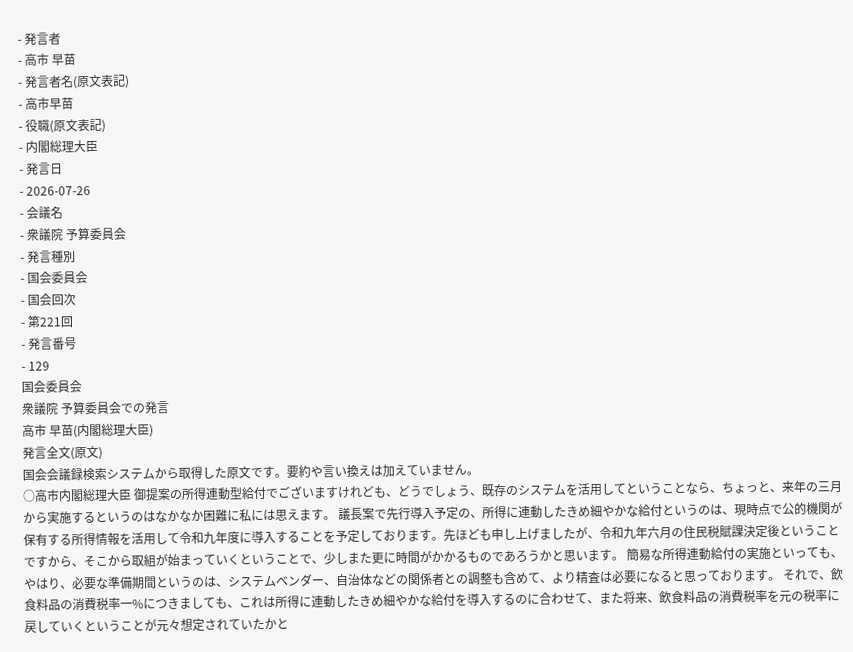- 発言者
- 高市 早苗
- 発言者名(原文表記)
- 高市早苗
- 役職(原文表記)
- 内閣総理大臣
- 発言日
- 2026-07-26
- 会議名
- 衆議院 予算委員会
- 発言種別
- 国会委員会
- 国会回次
- 第221回
- 発言番号
- 129
国会委員会
衆議院 予算委員会での発言
高市 早苗(内閣総理大臣)
発言全文(原文)
国会会議録検索システムから取得した原文です。要約や言い換えは加えていません。
○高市内閣総理大臣 御提案の所得連動型給付でございますけれども、どうでしょう、既存のシステムを活用してということなら、ちょっと、来年の三月から実施するというのはなかなか困難に私には思えます。 議長案で先行導入予定の、所得に連動したきめ細やかな給付というのは、現時点で公的機関が保有する所得情報を活用して令和九年度に導入することを予定しております。先ほども申し上げましたが、令和九年六月の住民税賦課決定後ということですから、そこから取組が始まっていくということで、少しまた更に時間がかかるものであろうかと思います。 簡易な所得連動給付の実施といっても、やはり、必要な準備期間というのは、システムベンダー、自治体などの関係者との調整も含めて、より精査は必要になると思っております。 それで、飲食料品の消費税率一%につきましても、これは所得に連動したきめ細やかな給付を導入するのに合わせて、また将来、飲食料品の消費税率を元の税率に戻していくということが元々想定されていたかと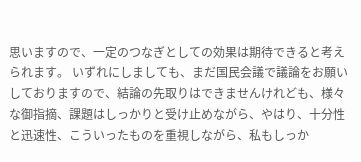思いますので、一定のつなぎとしての効果は期待できると考えられます。 いずれにしましても、まだ国民会議で議論をお願いしておりますので、結論の先取りはできませんけれども、様々な御指摘、課題はしっかりと受け止めながら、やはり、十分性と迅速性、こういったものを重視しながら、私もしっか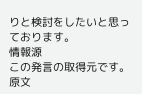りと検討をしたいと思っております。
情報源
この発言の取得元です。原文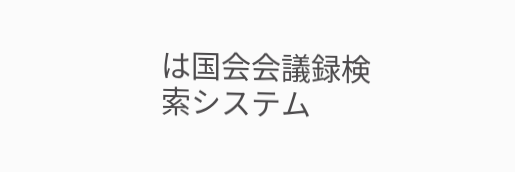は国会会議録検索システム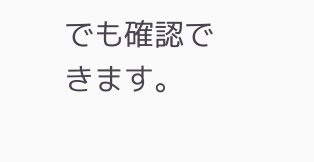でも確認できます。